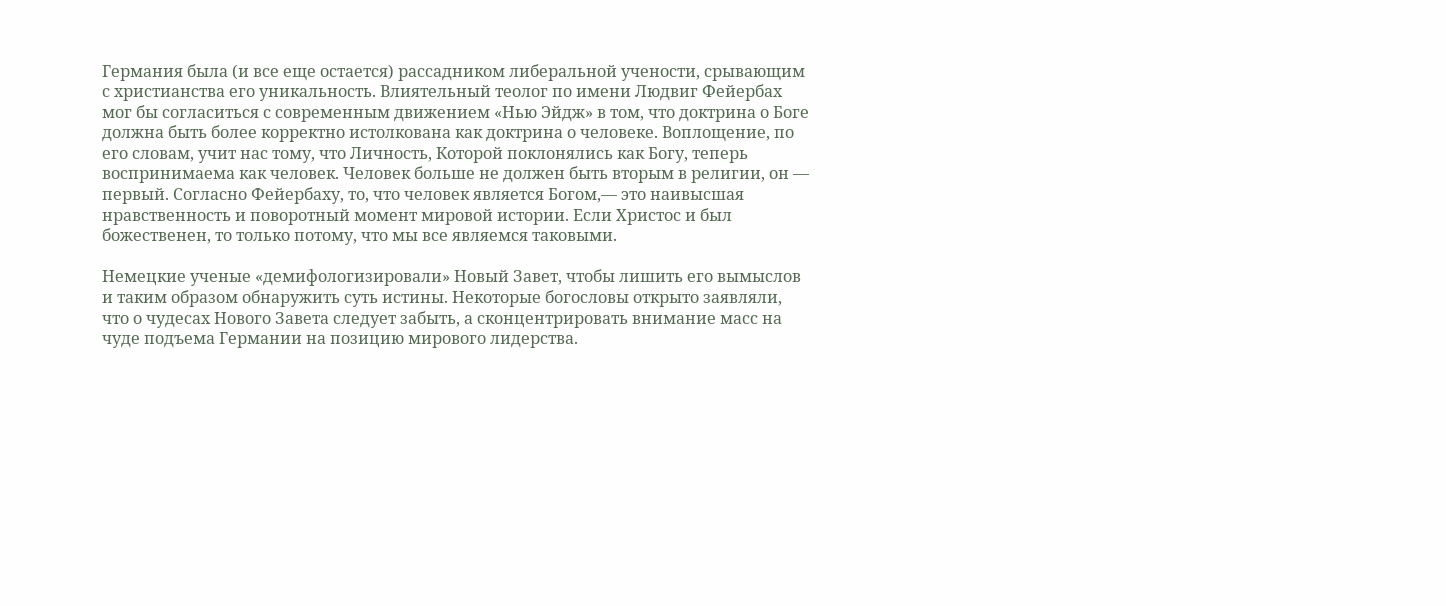Германия была (и все еще остается) рассадником либеральной учености, срывающим с христианства его уникальность. Влиятельный теолог по имени Людвиг Фейербах мог бы согласиться с современным движением «Нью Эйдж» в том, что доктрина о Боге должна быть более корректно истолкована как доктрина о человеке. Воплощение, по его словам, учит нас тому, что Личность, Которой поклонялись как Богу, теперь воспринимаема как человек. Человек больше не должен быть вторым в религии, он — первый. Согласно Фейербаху, то, что человек является Богом,— это наивысшая нравственность и поворотный момент мировой истории. Если Христос и был божественен, то только потому, что мы все являемся таковыми.

Немецкие ученые «демифологизировали» Новый Завет, чтобы лишить его вымыслов и таким образом обнаружить суть истины. Некоторые богословы открыто заявляли, что о чудесах Нового Завета следует забыть, а сконцентрировать внимание масс на чуде подъема Германии на позицию мирового лидерства.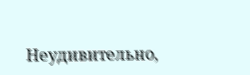Неудивительно,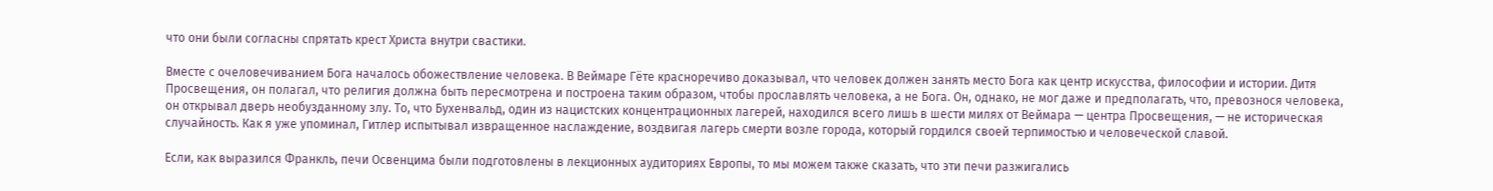что они были согласны спрятать крест Христа внутри свастики.

Вместе с очеловечиванием Бога началось обожествление человека. В Веймаре Гёте красноречиво доказывал, что человек должен занять место Бога как центр искусства, философии и истории. Дитя Просвещения, он полагал, что религия должна быть пересмотрена и построена таким образом, чтобы прославлять человека, а не Бога. Он, однако, не мог даже и предполагать, что, превознося человека, он открывал дверь необузданному злу. То, что Бухенвальд, один из нацистских концентрационных лагерей, находился всего лишь в шести милях от Веймара — центра Просвещения, — не историческая случайность. Как я уже упоминал, Гитлер испытывал извращенное наслаждение, воздвигая лагерь смерти возле города, который гордился своей терпимостью и человеческой славой.

Если, как выразился Франкль, печи Освенцима были подготовлены в лекционных аудиториях Европы, то мы можем также сказать, что эти печи разжигались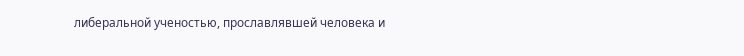либеральной ученостью, прославлявшей человека и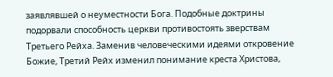заявлявшей о неуместности Бога. Подобные доктрины подорвали способность церкви противостоять зверствам Третьего Рейха. Заменив человеческими идеями откровение Божие, Третий Рейх изменил понимание креста Христова,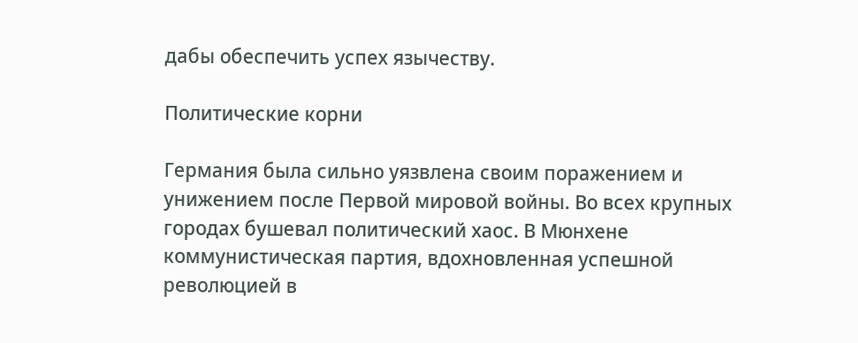дабы обеспечить успех язычеству.

Политические корни

Германия была сильно уязвлена своим поражением и унижением после Первой мировой войны. Во всех крупных городах бушевал политический хаос. В Мюнхене коммунистическая партия, вдохновленная успешной революцией в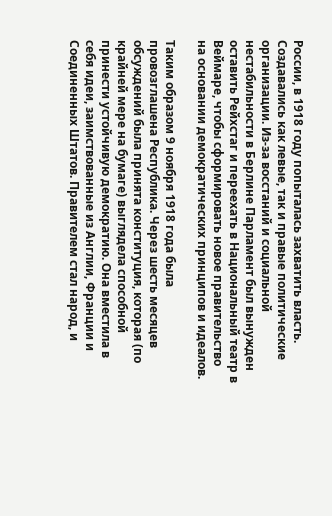России, в 1918 году попыталась захватить власть. Создавались как левые, так и правые политические организации. Из-за восстаний и социальной нестабильности в Берлине Парламент был вынужден оставить Рейхстаг и переехать в Национальный театр в Веймаре, чтобы сформировать новое правительство на основании демократических принципов и идеалов.

Таким образом 9 ноября 1918 года была провозглашена Республика. Через шесть месяцев обсуждений была принята конституция, которая (по крайней мере на бумаге) выглядела способной принести устойчивую демократию. Она вместила в себя идеи, заимствованные из Англии, Франции и Соединенных Штатов. Правителем стал народ, и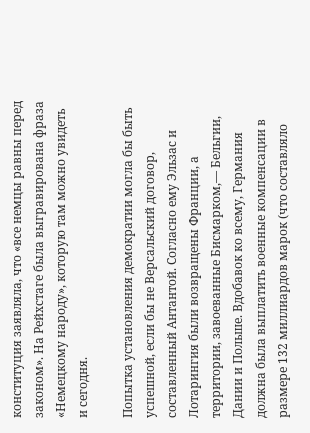конституция заявляла, что «все немцы равны перед законом». На Рейхстаге была выгравирована фраза «Немецкому народу», которую там можно увидеть и сегодня.

Попытка установления демократии могла бы быть успешной, если бы не Версальский договор, составленный Антантой. Согласно ему Эльзас и Лотарингия были возвращены Франции, а территории, завоеванные Бисмарком,— Бельгии, Дании и Польше. Вдобавок ко всему, Германия должна была выплатить военные компенсации в размере 132 миллиардов марок (что составляло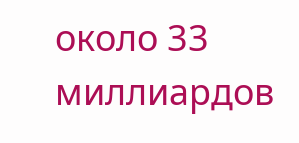около 33 миллиардов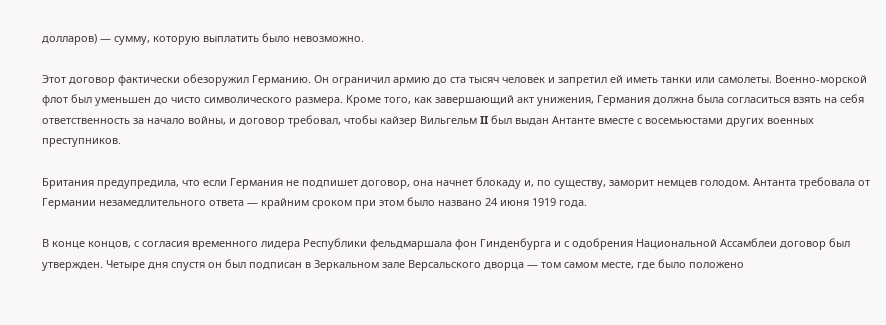долларов) — сумму, которую выплатить было невозможно.

Этот договор фактически обезоружил Германию. Он ограничил армию до ста тысяч человек и запретил ей иметь танки или самолеты. Военно-морской флот был уменьшен до чисто символического размера. Кроме того, как завершающий акт унижения, Германия должна была согласиться взять на себя ответственность за начало войны, и договор требовал, чтобы кайзер Вильгельм II был выдан Антанте вместе с восемьюстами других военных преступников.

Британия предупредила, что если Германия не подпишет договор, она начнет блокаду и, по существу, заморит немцев голодом. Антанта требовала от Германии незамедлительного ответа — крайним сроком при этом было названо 24 июня 1919 года.

В конце концов, с согласия временного лидера Республики фельдмаршала фон Гинденбурга и с одобрения Национальной Ассамблеи договор был утвержден. Четыре дня спустя он был подписан в Зеркальном зале Версальского дворца — том самом месте, где было положено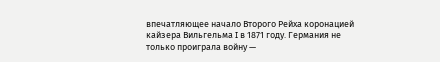впечатляющее начало Второго Рейха коронацией кайзера Вильгельма I в 1871 году. Германия не только проиграла войну —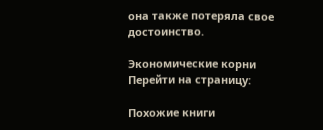она также потеряла свое достоинство.

Экономические корни
Перейти на страницу:

Похожие книги